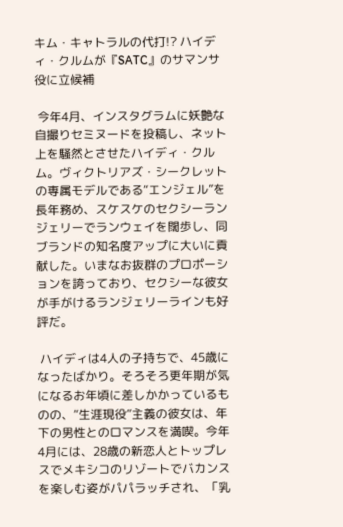キム・キャトラルの代打!? ハイディ・クルムが『SATC』のサマンサ役に立候補

 今年4月、インスタグラムに妖艶な自撮りセミヌードを投稿し、ネット上を騒然とさせたハイディ・クルム。ヴィクトリアズ・シークレットの専属モデルである“エンジェル”を長年務め、スケスケのセクシーランジェリーでランウェイを闊歩し、同ブランドの知名度アップに大いに貢献した。いまなお抜群のプロポーションを誇っており、セクシーな彼女が手がけるランジェリーラインも好評だ。

 ハイディは4人の子持ちで、45歳になったばかり。そろそろ更年期が気になるお年頃に差しかかっているものの、“生涯現役”主義の彼女は、年下の男性とのロマンスを満喫。今年4月には、28歳の新恋人とトップレスでメキシコのリゾートでバカンスを楽しむ姿がパパラッチされ、「乳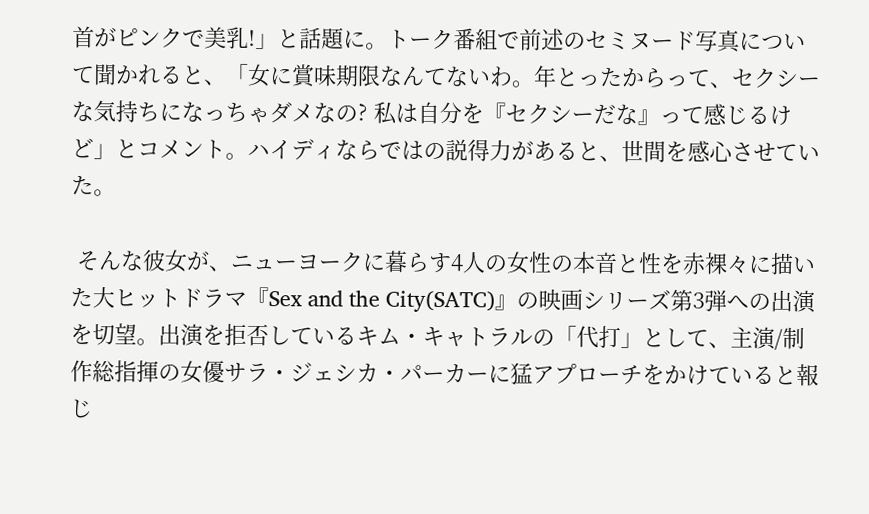首がピンクで美乳!」と話題に。トーク番組で前述のセミヌード写真について聞かれると、「女に賞味期限なんてないわ。年とったからって、セクシーな気持ちになっちゃダメなの? 私は自分を『セクシーだな』って感じるけど」とコメント。ハイディならではの説得力があると、世間を感心させていた。

 そんな彼女が、ニューヨークに暮らす4人の女性の本音と性を赤裸々に描いた大ヒットドラマ『Sex and the City(SATC)』の映画シリーズ第3弾への出演を切望。出演を拒否しているキム・キャトラルの「代打」として、主演/制作総指揮の女優サラ・ジェシカ・パーカーに猛アプローチをかけていると報じ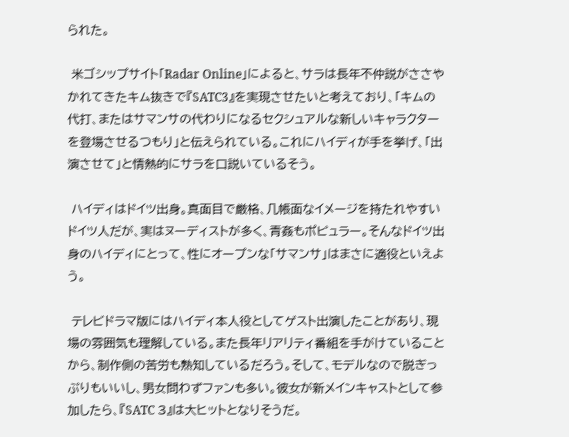られた。

 米ゴシップサイト「Radar Online」によると、サラは長年不仲説がささやかれてきたキム抜きで『SATC3』を実現させたいと考えており、「キムの代打、またはサマンサの代わりになるセクシュアルな新しいキャラクターを登場させるつもり」と伝えられている。これにハイディが手を挙げ、「出演させて」と情熱的にサラを口説いているそう。

 ハイディはドイツ出身。真面目で厳格、几帳面なイメージを持たれやすいドイツ人だが、実はヌーディストが多く、青姦もポピュラー。そんなドイツ出身のハイディにとって、性にオープンな「サマンサ」はまさに適役といえよう。

 テレビドラマ版にはハイディ本人役としてゲスト出演したことがあり、現場の雰囲気も理解している。また長年リアリティ番組を手がけていることから、制作側の苦労も熟知しているだろう。そして、モデルなので脱ぎっぷりもいいし、男女問わずファンも多い。彼女が新メインキャストとして参加したら、『SATC 3』は大ヒットとなりそうだ。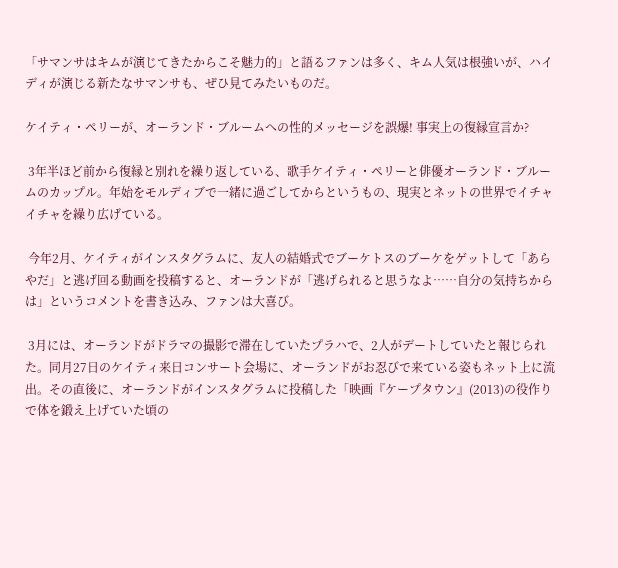「サマンサはキムが演じてきたからこそ魅力的」と語るファンは多く、キム人気は根強いが、ハイディが演じる新たなサマンサも、ぜひ見てみたいものだ。

ケイティ・ペリーが、オーランド・ブルームへの性的メッセージを誤爆! 事実上の復縁宣言か?

 3年半ほど前から復縁と別れを繰り返している、歌手ケイティ・ペリーと俳優オーランド・ブルームのカップル。年始をモルディブで一緒に過ごしてからというもの、現実とネットの世界でイチャイチャを繰り広げている。

 今年2月、ケイティがインスタグラムに、友人の結婚式でブーケトスのブーケをゲットして「あらやだ」と逃げ回る動画を投稿すると、オーランドが「逃げられると思うなよ……自分の気持ちからは」というコメントを書き込み、ファンは大喜び。

 3月には、オーランドがドラマの撮影で滞在していたプラハで、2人がデートしていたと報じられた。同月27日のケイティ来日コンサート会場に、オーランドがお忍びで来ている姿もネット上に流出。その直後に、オーランドがインスタグラムに投稿した「映画『ケープタウン』(2013)の役作りで体を鍛え上げていた頃の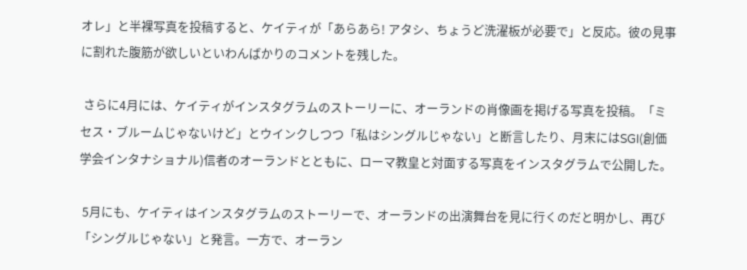オレ」と半裸写真を投稿すると、ケイティが「あらあら! アタシ、ちょうど洗濯板が必要で」と反応。彼の見事に割れた腹筋が欲しいといわんばかりのコメントを残した。

 さらに4月には、ケイティがインスタグラムのストーリーに、オーランドの肖像画を掲げる写真を投稿。「ミセス・ブルームじゃないけど」とウインクしつつ「私はシングルじゃない」と断言したり、月末にはSGI(創価学会インタナショナル)信者のオーランドとともに、ローマ教皇と対面する写真をインスタグラムで公開した。

 5月にも、ケイティはインスタグラムのストーリーで、オーランドの出演舞台を見に行くのだと明かし、再び「シングルじゃない」と発言。一方で、オーラン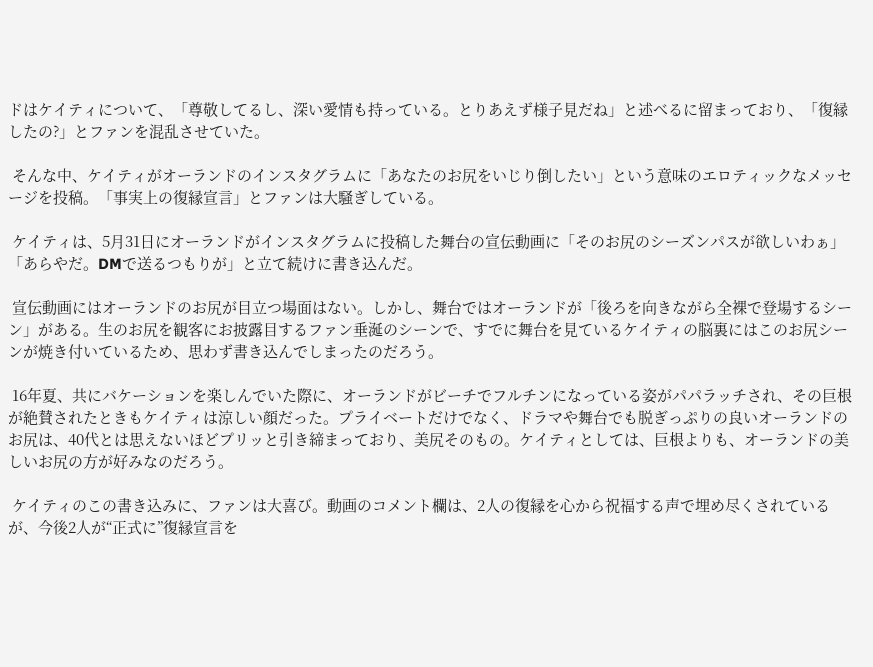ドはケイティについて、「尊敬してるし、深い愛情も持っている。とりあえず様子見だね」と述べるに留まっており、「復縁したの?」とファンを混乱させていた。

 そんな中、ケイティがオーランドのインスタグラムに「あなたのお尻をいじり倒したい」という意味のエロティックなメッセージを投稿。「事実上の復縁宣言」とファンは大騒ぎしている。

 ケイティは、5月31日にオーランドがインスタグラムに投稿した舞台の宣伝動画に「そのお尻のシーズンパスが欲しいわぁ」「あらやだ。DMで送るつもりが」と立て続けに書き込んだ。

 宣伝動画にはオーランドのお尻が目立つ場面はない。しかし、舞台ではオーランドが「後ろを向きながら全裸で登場するシーン」がある。生のお尻を観客にお披露目するファン垂涎のシーンで、すでに舞台を見ているケイティの脳裏にはこのお尻シーンが焼き付いているため、思わず書き込んでしまったのだろう。

 16年夏、共にバケーションを楽しんでいた際に、オーランドがビーチでフルチンになっている姿がパパラッチされ、その巨根が絶賛されたときもケイティは涼しい顔だった。プライベートだけでなく、ドラマや舞台でも脱ぎっぷりの良いオーランドのお尻は、40代とは思えないほどプリッと引き締まっており、美尻そのもの。ケイティとしては、巨根よりも、オーランドの美しいお尻の方が好みなのだろう。

 ケイティのこの書き込みに、ファンは大喜び。動画のコメント欄は、2人の復縁を心から祝福する声で埋め尽くされているが、今後2人が“正式に”復縁宣言を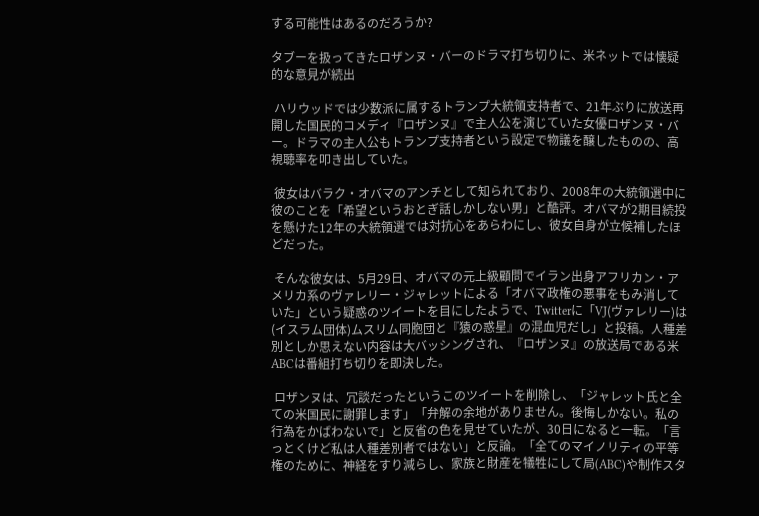する可能性はあるのだろうか?

タブーを扱ってきたロザンヌ・バーのドラマ打ち切りに、米ネットでは懐疑的な意見が続出

 ハリウッドでは少数派に属するトランプ大統領支持者で、21年ぶりに放送再開した国民的コメディ『ロザンヌ』で主人公を演じていた女優ロザンヌ・バー。ドラマの主人公もトランプ支持者という設定で物議を醸したものの、高視聴率を叩き出していた。

 彼女はバラク・オバマのアンチとして知られており、2008年の大統領選中に彼のことを「希望というおとぎ話しかしない男」と酷評。オバマが2期目続投を懸けた12年の大統領選では対抗心をあらわにし、彼女自身が立候補したほどだった。

 そんな彼女は、5月29日、オバマの元上級顧問でイラン出身アフリカン・アメリカ系のヴァレリー・ジャレットによる「オバマ政権の悪事をもみ消していた」という疑惑のツイートを目にしたようで、Twitterに「VJ(ヴァレリー)は(イスラム団体)ムスリム同胞団と『猿の惑星』の混血児だし」と投稿。人種差別としか思えない内容は大バッシングされ、『ロザンヌ』の放送局である米ABCは番組打ち切りを即決した。

 ロザンヌは、冗談だったというこのツイートを削除し、「ジャレット氏と全ての米国民に謝罪します」「弁解の余地がありません。後悔しかない。私の行為をかばわないで」と反省の色を見せていたが、30日になると一転。「言っとくけど私は人種差別者ではない」と反論。「全てのマイノリティの平等権のために、神経をすり減らし、家族と財産を犠牲にして局(ABC)や制作スタ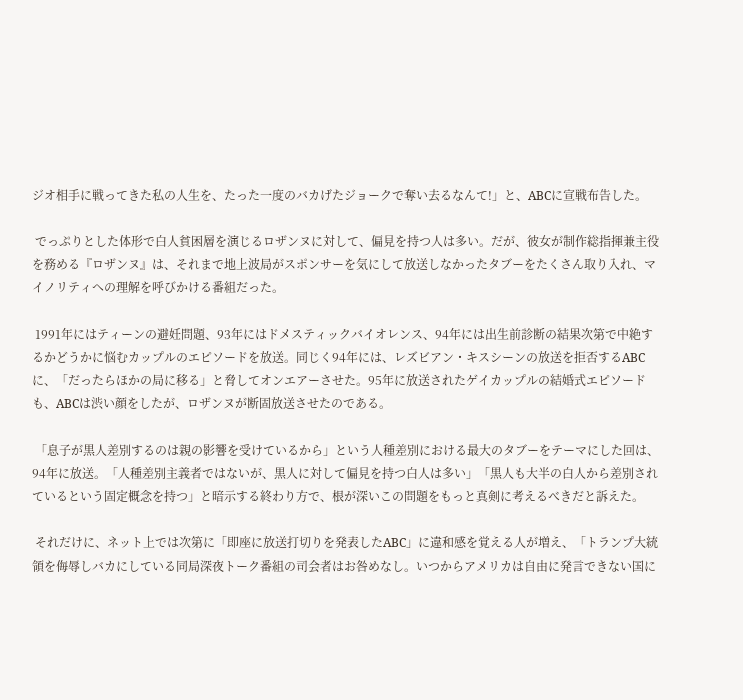ジオ相手に戦ってきた私の人生を、たった一度のバカげたジョークで奪い去るなんて!」と、ABCに宣戦布告した。

 でっぷりとした体形で白人貧困層を演じるロザンヌに対して、偏見を持つ人は多い。だが、彼女が制作総指揮兼主役を務める『ロザンヌ』は、それまで地上波局がスポンサーを気にして放送しなかったタブーをたくさん取り入れ、マイノリティへの理解を呼びかける番組だった。

 1991年にはティーンの避妊問題、93年にはドメスティックバイオレンス、94年には出生前診断の結果次第で中絶するかどうかに悩むカップルのエピソードを放送。同じく94年には、レズビアン・キスシーンの放送を拒否するABCに、「だったらほかの局に移る」と脅してオンエアーさせた。95年に放送されたゲイカップルの結婚式エピソードも、ABCは渋い顔をしたが、ロザンヌが断固放送させたのである。

 「息子が黒人差別するのは親の影響を受けているから」という人種差別における最大のタブーをテーマにした回は、94年に放送。「人種差別主義者ではないが、黒人に対して偏見を持つ白人は多い」「黒人も大半の白人から差別されているという固定概念を持つ」と暗示する終わり方で、根が深いこの問題をもっと真剣に考えるべきだと訴えた。

 それだけに、ネット上では次第に「即座に放送打切りを発表したABC」に違和感を覚える人が増え、「トランプ大統領を侮辱しバカにしている同局深夜トーク番組の司会者はお咎めなし。いつからアメリカは自由に発言できない国に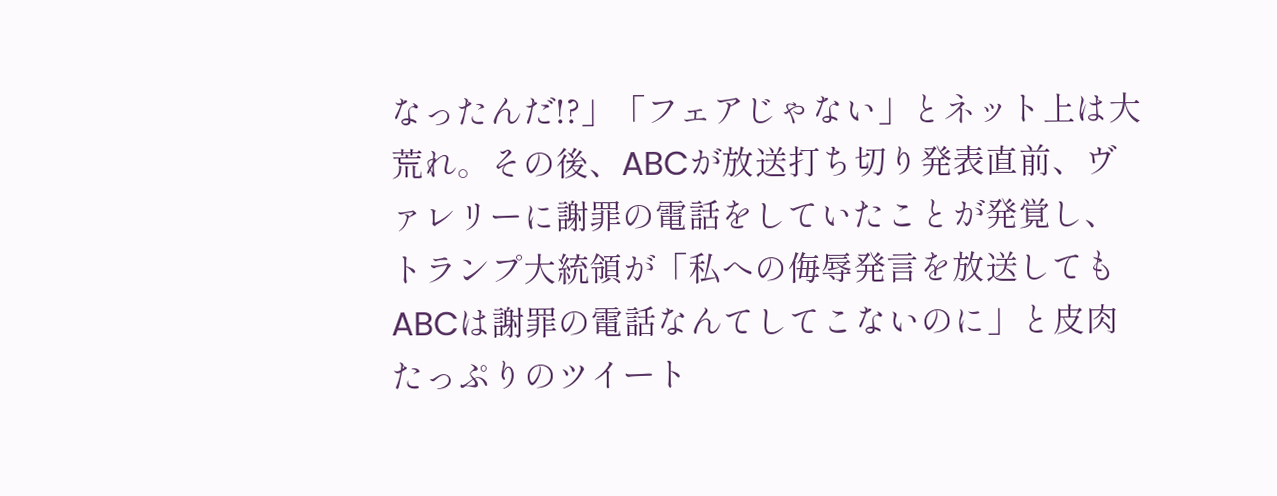なったんだ!?」「フェアじゃない」とネット上は大荒れ。その後、ABCが放送打ち切り発表直前、ヴァレリーに謝罪の電話をしていたことが発覚し、トランプ大統領が「私への侮辱発言を放送してもABCは謝罪の電話なんてしてこないのに」と皮肉たっぷりのツイート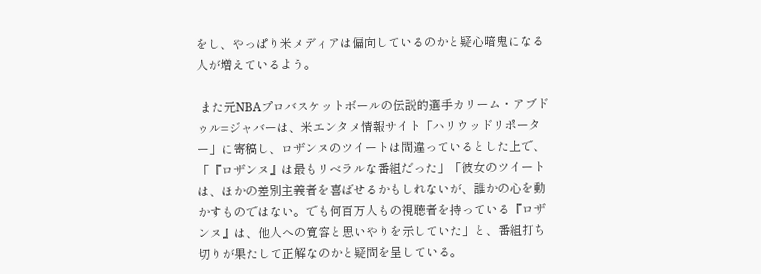をし、やっぱり米メディアは偏向しているのかと疑心暗鬼になる人が増えているよう。

 また元NBAプロバスケットボールの伝説的選手カリーム・アブドゥル=ジャバーは、米エンタメ情報サイト「ハリウッドリポーター」に寄稿し、ロザンヌのツイートは間違っているとした上で、「『ロザンヌ』は最もリベラルな番組だった」「彼女のツイートは、ほかの差別主義者を喜ばせるかもしれないが、誰かの心を動かすものではない。でも何百万人もの視聴者を持っている『ロザンヌ』は、他人への寛容と思いやりを示していた」と、番組打ち切りが果たして正解なのかと疑問を呈している。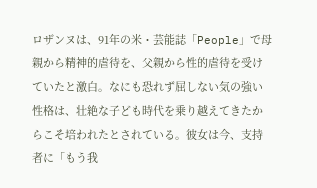ロザンヌは、91年の米・芸能誌「People」で母親から精神的虐待を、父親から性的虐待を受けていたと激白。なにも恐れず屈しない気の強い性格は、壮絶な子ども時代を乗り越えてきたからこそ培われたとされている。彼女は今、支持者に「もう我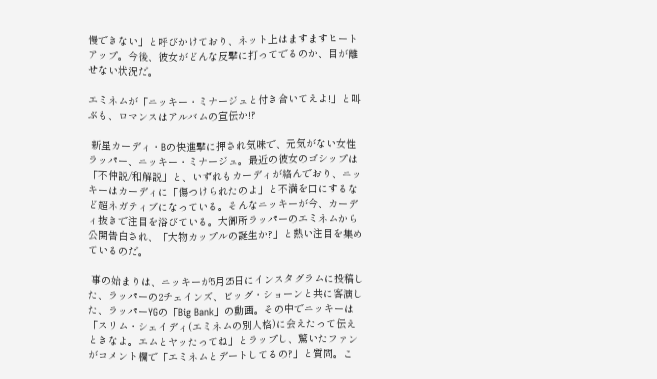慢できない」と呼びかけており、ネット上はますますヒートアップ。今後、彼女がどんな反撃に打ってでるのか、目が離せない状況だ。

エミネムが「ニッキー・ミナージュと付き合いてえよ!」と叫ぶも、ロマンスはアルバムの宣伝か!?

 新星カーディ・Bの快進撃に押され気味で、元気がない女性ラッパー、ニッキー・ミナージュ。最近の彼女のゴシップは「不仲説/和解説」と、いずれもカーディが絡んでおり、ニッキーはカーディに「傷つけられたのよ」と不満を口にするなど超ネガティブになっている。そんなニッキーが今、カーディ抜きで注目を浴びている。大御所ラッパーのエミネムから公開告白され、「大物カップルの誕生か?」と熱い注目を集めているのだ。

 事の始まりは、ニッキーが5月25日にインスタグラムに投稿した、ラッパーの2チェインズ、ビッグ・ショーンと共に客演した、ラッパーYGの「Big Bank」の動画。その中でニッキーは「スリム・シェイディ(エミネムの別人格)に会えたって伝えときなよ。エムとヤッたってね」とラップし、驚いたファンがコメント欄で「エミネムとデートしてるの?」と質問。こ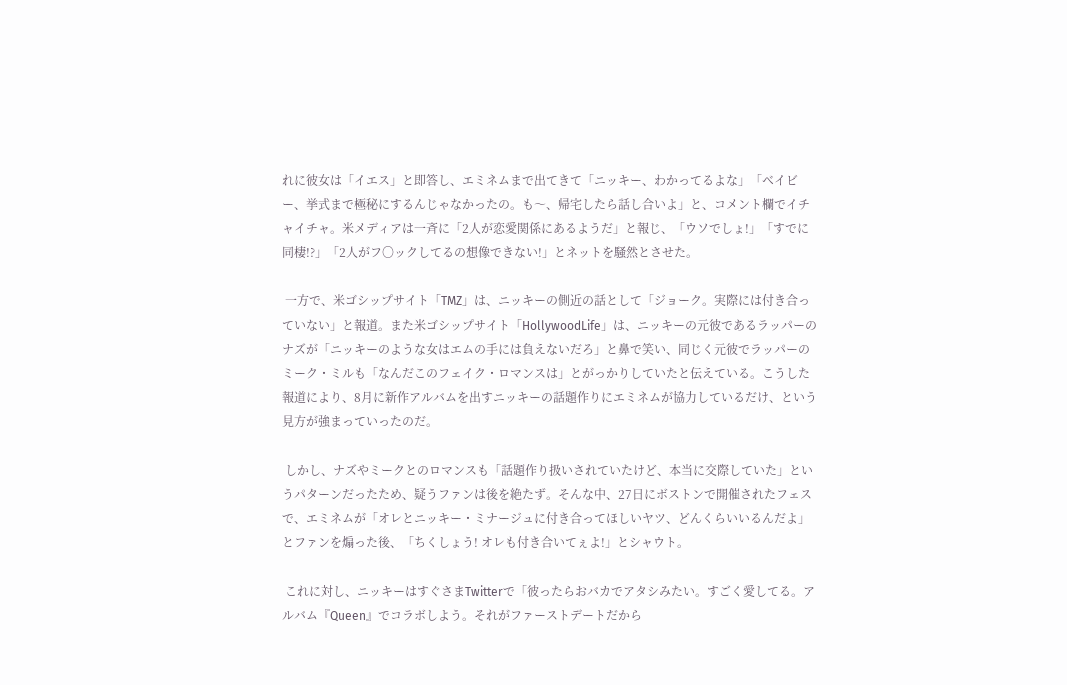れに彼女は「イエス」と即答し、エミネムまで出てきて「ニッキー、わかってるよな」「ベイビー、挙式まで極秘にするんじゃなかったの。も〜、帰宅したら話し合いよ」と、コメント欄でイチャイチャ。米メディアは一斉に「2人が恋愛関係にあるようだ」と報じ、「ウソでしょ!」「すでに同棲!?」「2人がフ〇ックしてるの想像できない!」とネットを騒然とさせた。

 一方で、米ゴシップサイト「TMZ」は、ニッキーの側近の話として「ジョーク。実際には付き合っていない」と報道。また米ゴシップサイト「HollywoodLife」は、ニッキーの元彼であるラッパーのナズが「ニッキーのような女はエムの手には負えないだろ」と鼻で笑い、同じく元彼でラッパーのミーク・ミルも「なんだこのフェイク・ロマンスは」とがっかりしていたと伝えている。こうした報道により、8月に新作アルバムを出すニッキーの話題作りにエミネムが協力しているだけ、という見方が強まっていったのだ。

 しかし、ナズやミークとのロマンスも「話題作り扱いされていたけど、本当に交際していた」というパターンだったため、疑うファンは後を絶たず。そんな中、27日にボストンで開催されたフェスで、エミネムが「オレとニッキー・ミナージュに付き合ってほしいヤツ、どんくらいいるんだよ」とファンを煽った後、「ちくしょう! オレも付き合いてぇよ!」とシャウト。

 これに対し、ニッキーはすぐさまTwitterで「彼ったらおバカでアタシみたい。すごく愛してる。アルバム『Queen』でコラボしよう。それがファーストデートだから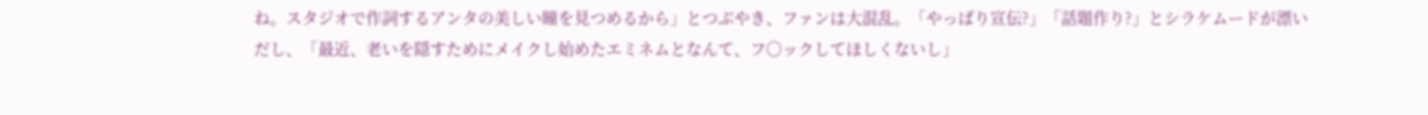ね。スタジオで作詞するアンタの美しい瞳を見つめるから」とつぶやき、ファンは大混乱。「やっぱり宣伝?」「話題作り?」とシラケムードが漂いだし、「最近、老いを隠すためにメイクし始めたエミネムとなんて、フ〇ックしてほしくないし」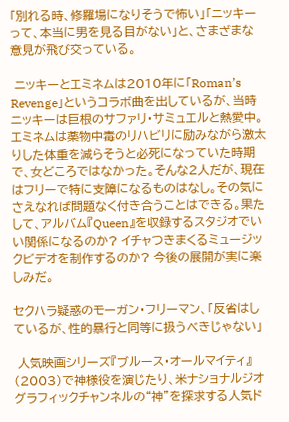「別れる時、修羅場になりそうで怖い」「ニッキーって、本当に男を見る目がない」と、さまざまな意見が飛び交っている。

 ニッキーとエミネムは2010年に「Roman’s Revenge」というコラボ曲を出しているが、当時ニッキーは巨根のサファリ・サミュエルと熱愛中。エミネムは薬物中毒のリハビリに励みながら激太りした体重を減らそうと必死になっていた時期で、女どころではなかった。そんな2人だが、現在はフリーで特に支障になるものはなし。その気にさえなれば問題なく付き合うことはできる。果たして、アルバム『Queen』を収録するスタジオでいい関係になるのか? イチャつきまくるミュージックビデオを制作するのか? 今後の展開が実に楽しみだ。

セクハラ疑惑のモーガン・フリーマン、「反省はしているが、性的暴行と同等に扱うべきじゃない」

 人気映画シリーズ『ブルース・オールマイティ』(2003)で神様役を演じたり、米ナショナルジオグラフィックチャンネルの“神”を探求する人気ド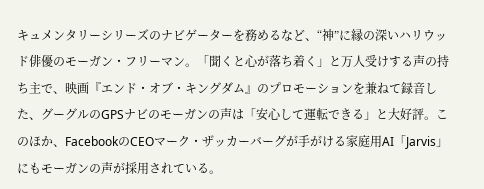キュメンタリーシリーズのナビゲーターを務めるなど、“神”に縁の深いハリウッド俳優のモーガン・フリーマン。「聞くと心が落ち着く」と万人受けする声の持ち主で、映画『エンド・オブ・キングダム』のプロモーションを兼ねて録音した、グーグルのGPSナビのモーガンの声は「安心して運転できる」と大好評。このほか、FacebookのCEOマーク・ザッカーバーグが手がける家庭用AI「Jarvis」にもモーガンの声が採用されている。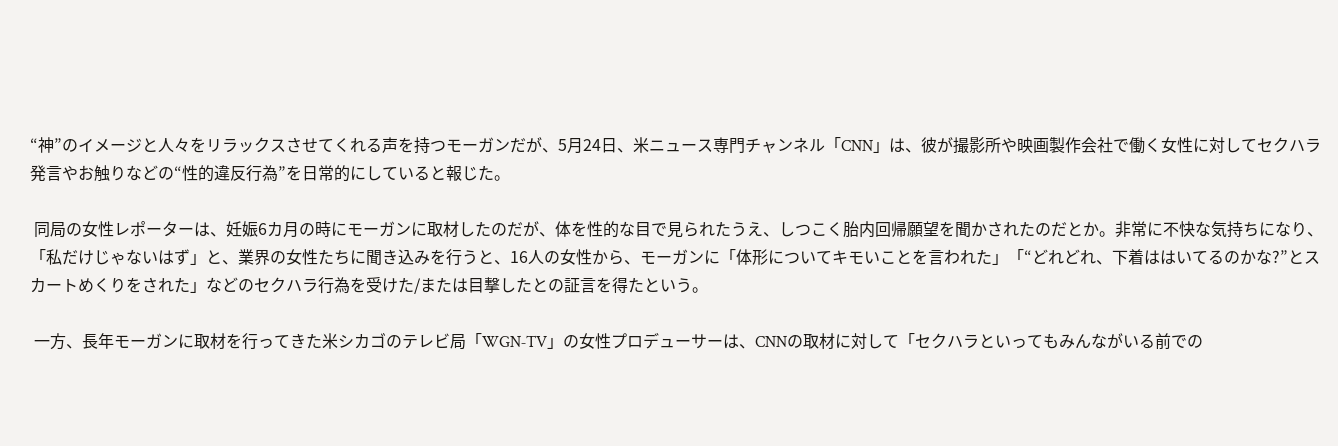“神”のイメージと人々をリラックスさせてくれる声を持つモーガンだが、5月24日、米ニュース専門チャンネル「CNN」は、彼が撮影所や映画製作会社で働く女性に対してセクハラ発言やお触りなどの“性的違反行為”を日常的にしていると報じた。

 同局の女性レポーターは、妊娠6カ月の時にモーガンに取材したのだが、体を性的な目で見られたうえ、しつこく胎内回帰願望を聞かされたのだとか。非常に不快な気持ちになり、「私だけじゃないはず」と、業界の女性たちに聞き込みを行うと、16人の女性から、モーガンに「体形についてキモいことを言われた」「“どれどれ、下着ははいてるのかな?”とスカートめくりをされた」などのセクハラ行為を受けた/または目撃したとの証言を得たという。

 一方、長年モーガンに取材を行ってきた米シカゴのテレビ局「WGN‐TV」の女性プロデューサーは、CNNの取材に対して「セクハラといってもみんながいる前での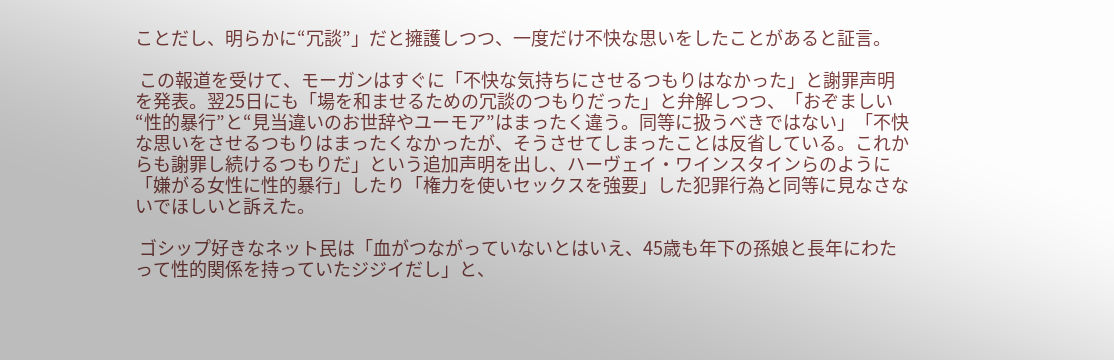ことだし、明らかに“冗談”」だと擁護しつつ、一度だけ不快な思いをしたことがあると証言。

 この報道を受けて、モーガンはすぐに「不快な気持ちにさせるつもりはなかった」と謝罪声明を発表。翌25日にも「場を和ませるための冗談のつもりだった」と弁解しつつ、「おぞましい“性的暴行”と“見当違いのお世辞やユーモア”はまったく違う。同等に扱うべきではない」「不快な思いをさせるつもりはまったくなかったが、そうさせてしまったことは反省している。これからも謝罪し続けるつもりだ」という追加声明を出し、ハーヴェイ・ワインスタインらのように「嫌がる女性に性的暴行」したり「権力を使いセックスを強要」した犯罪行為と同等に見なさないでほしいと訴えた。

 ゴシップ好きなネット民は「血がつながっていないとはいえ、45歳も年下の孫娘と長年にわたって性的関係を持っていたジジイだし」と、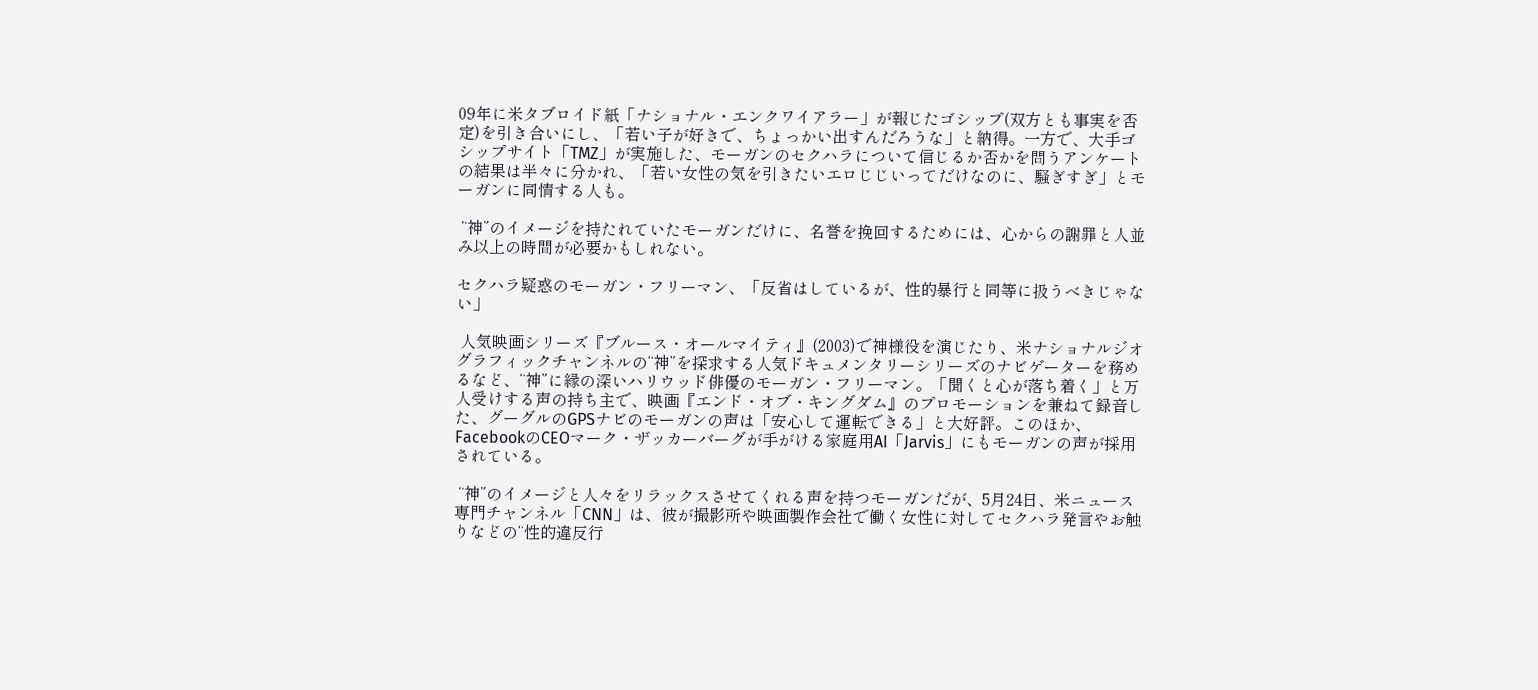09年に米タブロイド紙「ナショナル・エンクワイアラー」が報じたゴシップ(双方とも事実を否定)を引き合いにし、「若い子が好きで、ちょっかい出すんだろうな」と納得。一方で、大手ゴシップサイト「TMZ」が実施した、モーガンのセクハラについて信じるか否かを問うアンケートの結果は半々に分かれ、「若い女性の気を引きたいエロじじいってだけなのに、騒ぎすぎ」とモーガンに同情する人も。

 “神”のイメージを持たれていたモーガンだけに、名誉を挽回するためには、心からの謝罪と人並み以上の時間が必要かもしれない。

セクハラ疑惑のモーガン・フリーマン、「反省はしているが、性的暴行と同等に扱うべきじゃない」

 人気映画シリーズ『ブルース・オールマイティ』(2003)で神様役を演じたり、米ナショナルジオグラフィックチャンネルの“神”を探求する人気ドキュメンタリーシリーズのナビゲーターを務めるなど、“神”に縁の深いハリウッド俳優のモーガン・フリーマン。「聞くと心が落ち着く」と万人受けする声の持ち主で、映画『エンド・オブ・キングダム』のプロモーションを兼ねて録音した、グーグルのGPSナビのモーガンの声は「安心して運転できる」と大好評。このほか、FacebookのCEOマーク・ザッカーバーグが手がける家庭用AI「Jarvis」にもモーガンの声が採用されている。

 “神”のイメージと人々をリラックスさせてくれる声を持つモーガンだが、5月24日、米ニュース専門チャンネル「CNN」は、彼が撮影所や映画製作会社で働く女性に対してセクハラ発言やお触りなどの“性的違反行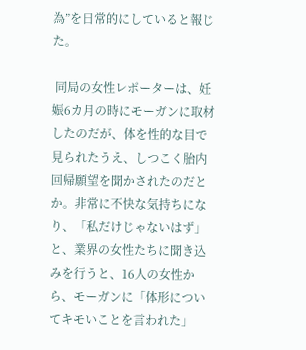為”を日常的にしていると報じた。

 同局の女性レポーターは、妊娠6カ月の時にモーガンに取材したのだが、体を性的な目で見られたうえ、しつこく胎内回帰願望を聞かされたのだとか。非常に不快な気持ちになり、「私だけじゃないはず」と、業界の女性たちに聞き込みを行うと、16人の女性から、モーガンに「体形についてキモいことを言われた」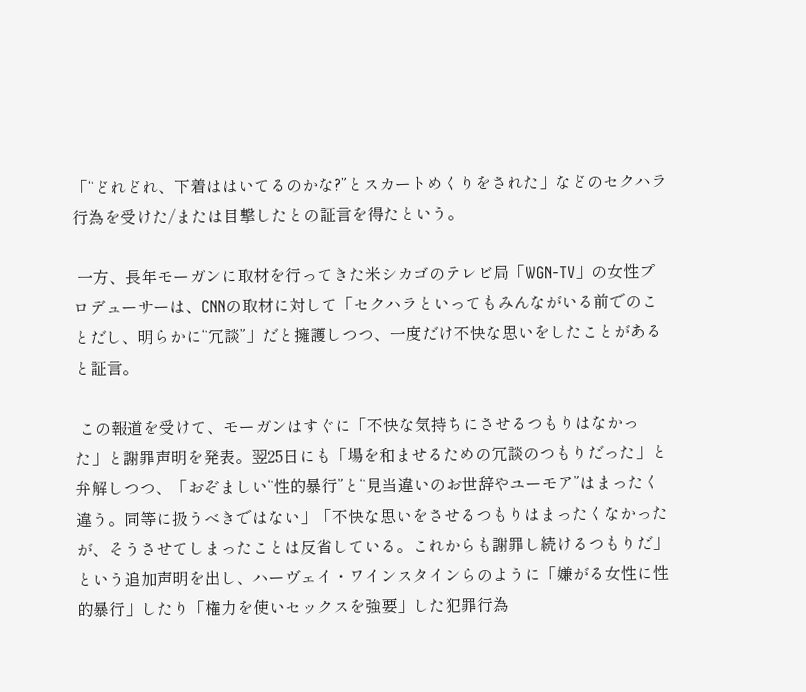「“どれどれ、下着ははいてるのかな?”とスカートめくりをされた」などのセクハラ行為を受けた/または目撃したとの証言を得たという。

 一方、長年モーガンに取材を行ってきた米シカゴのテレビ局「WGN‐TV」の女性プロデューサーは、CNNの取材に対して「セクハラといってもみんながいる前でのことだし、明らかに“冗談”」だと擁護しつつ、一度だけ不快な思いをしたことがあると証言。

 この報道を受けて、モーガンはすぐに「不快な気持ちにさせるつもりはなかった」と謝罪声明を発表。翌25日にも「場を和ませるための冗談のつもりだった」と弁解しつつ、「おぞましい“性的暴行”と“見当違いのお世辞やユーモア”はまったく違う。同等に扱うべきではない」「不快な思いをさせるつもりはまったくなかったが、そうさせてしまったことは反省している。これからも謝罪し続けるつもりだ」という追加声明を出し、ハーヴェイ・ワインスタインらのように「嫌がる女性に性的暴行」したり「権力を使いセックスを強要」した犯罪行為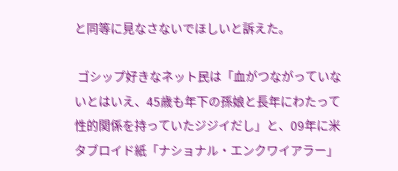と同等に見なさないでほしいと訴えた。

 ゴシップ好きなネット民は「血がつながっていないとはいえ、45歳も年下の孫娘と長年にわたって性的関係を持っていたジジイだし」と、09年に米タブロイド紙「ナショナル・エンクワイアラー」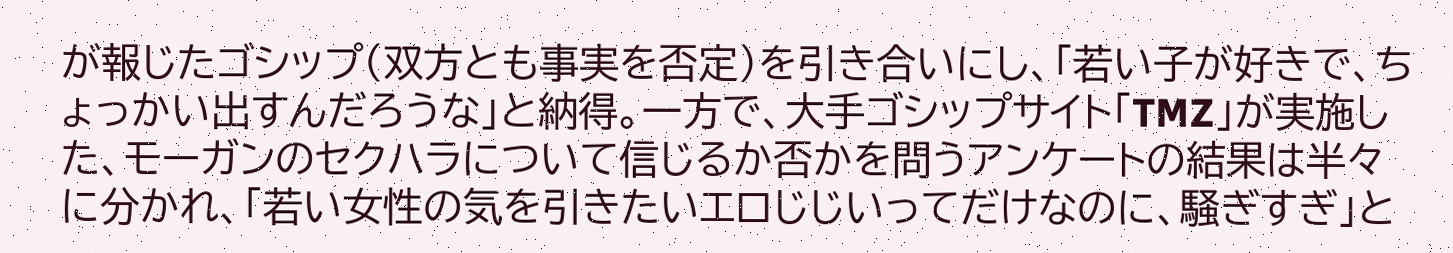が報じたゴシップ(双方とも事実を否定)を引き合いにし、「若い子が好きで、ちょっかい出すんだろうな」と納得。一方で、大手ゴシップサイト「TMZ」が実施した、モーガンのセクハラについて信じるか否かを問うアンケートの結果は半々に分かれ、「若い女性の気を引きたいエロじじいってだけなのに、騒ぎすぎ」と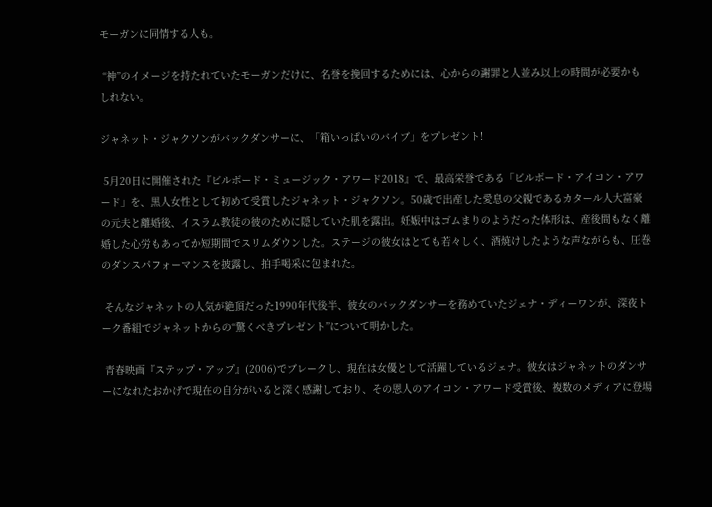モーガンに同情する人も。

 “神”のイメージを持たれていたモーガンだけに、名誉を挽回するためには、心からの謝罪と人並み以上の時間が必要かもしれない。

ジャネット・ジャクソンがバックダンサーに、「箱いっぱいのバイブ」をプレゼント!

 5月20日に開催された『ビルボード・ミュージック・アワード2018』で、最高栄誉である「ビルボード・アイコン・アワード」を、黒人女性として初めて受賞したジャネット・ジャクソン。50歳で出産した愛息の父親であるカタール人大富豪の元夫と離婚後、イスラム教徒の彼のために隠していた肌を露出。妊娠中はゴムまりのようだった体形は、産後間もなく離婚した心労もあってか短期間でスリムダウンした。ステージの彼女はとても若々しく、酒焼けしたような声ながらも、圧巻のダンスパフォーマンスを披露し、拍手喝采に包まれた。

 そんなジャネットの人気が絶頂だった1990年代後半、彼女のバックダンサーを務めていたジェナ・ディーワンが、深夜トーク番組でジャネットからの“驚くべきプレゼント”について明かした。

 青春映画『ステップ・アップ』(2006)でブレークし、現在は女優として活躍しているジェナ。彼女はジャネットのダンサーになれたおかげで現在の自分がいると深く感謝しており、その恩人のアイコン・アワード受賞後、複数のメディアに登場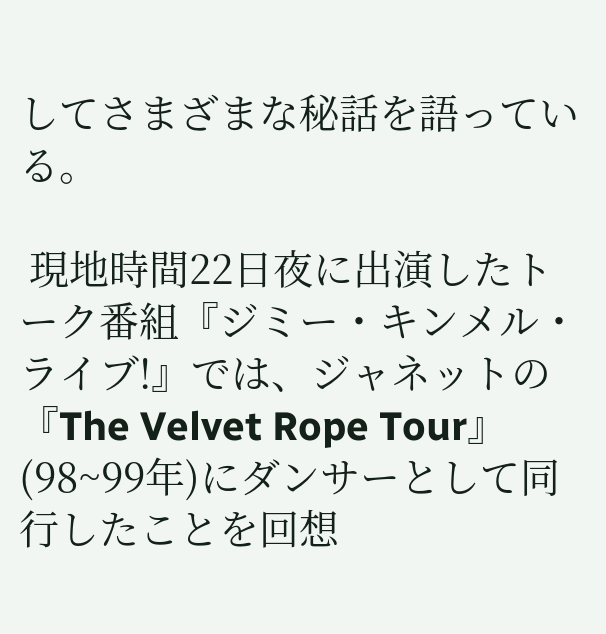してさまざまな秘話を語っている。

 現地時間22日夜に出演したトーク番組『ジミー・キンメル・ライブ!』では、ジャネットの『The Velvet Rope Tour』(98~99年)にダンサーとして同行したことを回想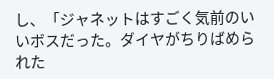し、「ジャネットはすごく気前のいいボスだった。ダイヤがちりばめられた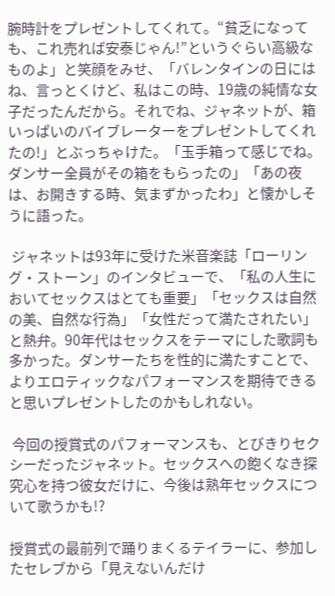腕時計をプレゼントしてくれて。“貧乏になっても、これ売れば安泰じゃん!”というぐらい高級なものよ」と笑顔をみせ、「バレンタインの日にはね、言っとくけど、私はこの時、19歳の純情な女子だったんだから。それでね、ジャネットが、箱いっぱいのバイブレーターをプレゼントしてくれたの!」とぶっちゃけた。「玉手箱って感じでね。ダンサー全員がその箱をもらったの」「あの夜は、お開きする時、気まずかったわ」と懐かしそうに語った。

 ジャネットは93年に受けた米音楽誌「ローリング・ストーン」のインタビューで、「私の人生においてセックスはとても重要」「セックスは自然の美、自然な行為」「女性だって満たされたい」と熱弁。90年代はセックスをテーマにした歌詞も多かった。ダンサーたちを性的に満たすことで、よりエロティックなパフォーマンスを期待できると思いプレゼントしたのかもしれない。

 今回の授賞式のパフォーマンスも、とびきりセクシーだったジャネット。セックスへの飽くなき探究心を持つ彼女だけに、今後は熟年セックスについて歌うかも!?

授賞式の最前列で踊りまくるテイラーに、参加したセレブから「見えないんだけ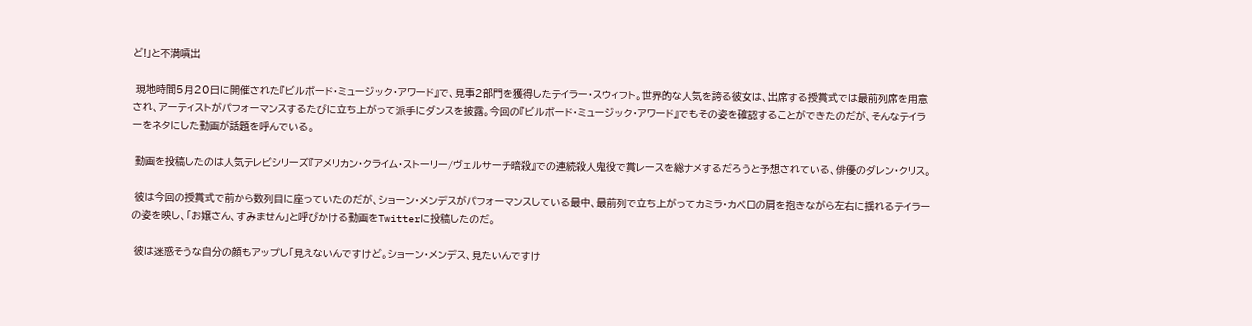ど!」と不満噴出

 現地時間5月20日に開催された『ビルボード・ミュージック・アワード』で、見事2部門を獲得したテイラー・スウィフト。世界的な人気を誇る彼女は、出席する授賞式では最前列席を用意され、アーティストがパフォーマンスするたびに立ち上がって派手にダンスを披露。今回の『ビルボード・ミュージック・アワード』でもその姿を確認することができたのだが、そんなテイラーをネタにした動画が話題を呼んでいる。

 動画を投稿したのは人気テレビシリーズ『アメリカン・クライム・ストーリー/ヴェルサーチ暗殺』での連続殺人鬼役で賞レースを総ナメするだろうと予想されている、俳優のダレン・クリス。

 彼は今回の授賞式で前から数列目に座っていたのだが、ショーン・メンデスがパフォーマンスしている最中、最前列で立ち上がってカミラ・カベロの肩を抱きながら左右に揺れるテイラーの姿を映し、「お嬢さん、すみません」と呼びかける動画をTwitterに投稿したのだ。

 彼は迷惑そうな自分の顔もアップし「見えないんですけど。ショーン・メンデス、見たいんですけ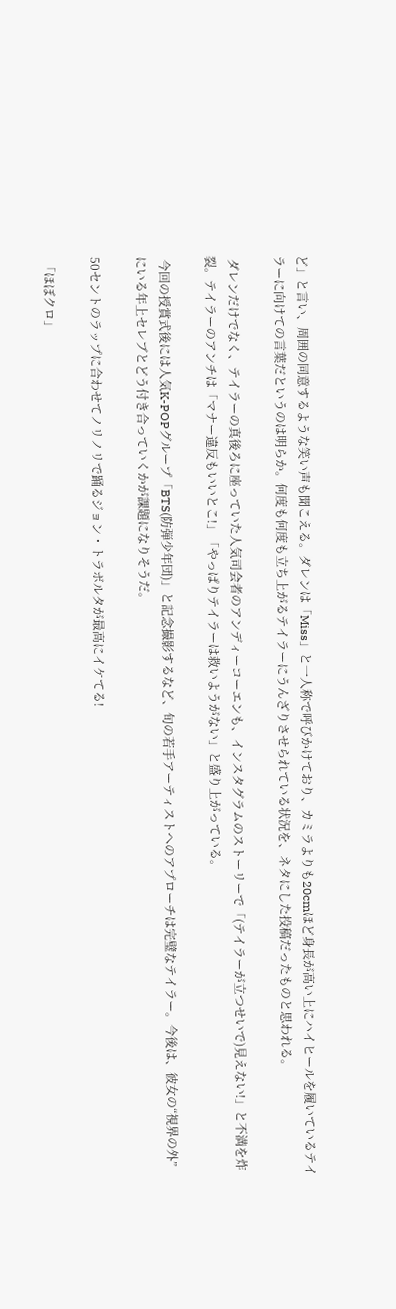ど」と言い、周囲の同意するような笑い声も聞こえる。ダレンは「Miss」と一人称で呼びかけており、カミラよりも20cmほど身長が高い上にハイヒールを履いているテイラーに向けての言葉だというのは明らか。何度も何度も立ち上がるテイラーにうんざりさせられている状況を、ネタにした投稿だったものと思われる。

 ダレンだけでなく、テイラーの真後ろに座っていた人気司会者のアンディーコーエンも、インスタグラムのストーリーで「(テイラーが立つせいで)見えない!」と不満を炸裂。テイラーのアンチは「マナー違反もいいとこ!」「やっぱりテイラーは救いようがない」と盛り上がっている。

 今回の授賞式後には人気K-POPグループ「BTS(防弾少年団)」と記念撮影するなど、旬の若手アーティストへのアプローチは完璧なテイラー。今後は、彼女の“視界の外”にいる年上セレブとどう付き合っていくかが課題になりそうだ。

50セントのラップに合わせてノリノリで踊るジョン・トラボルタが最高にイケてる!

 「ほぼクロ」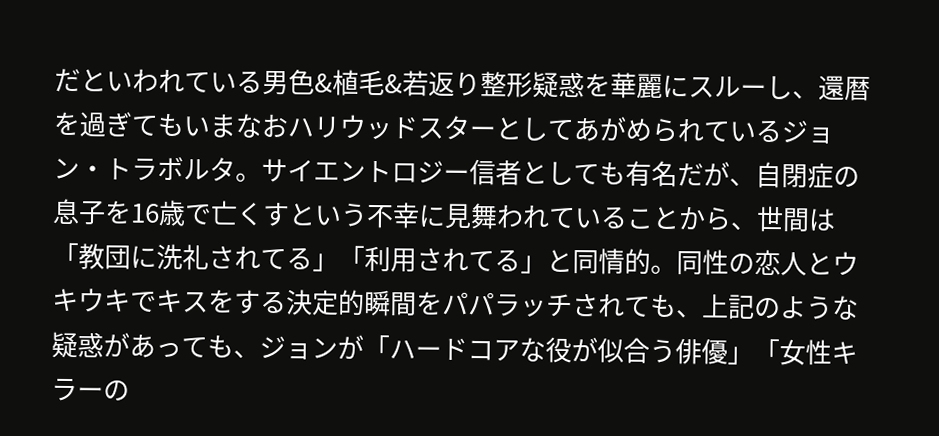だといわれている男色&植毛&若返り整形疑惑を華麗にスルーし、還暦を過ぎてもいまなおハリウッドスターとしてあがめられているジョン・トラボルタ。サイエントロジー信者としても有名だが、自閉症の息子を16歳で亡くすという不幸に見舞われていることから、世間は「教団に洗礼されてる」「利用されてる」と同情的。同性の恋人とウキウキでキスをする決定的瞬間をパパラッチされても、上記のような疑惑があっても、ジョンが「ハードコアな役が似合う俳優」「女性キラーの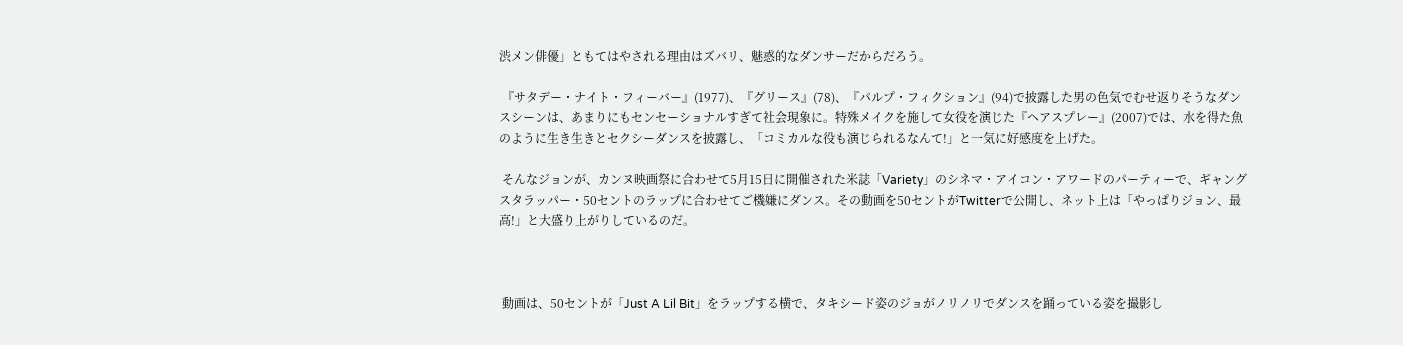渋メン俳優」ともてはやされる理由はズバリ、魅惑的なダンサーだからだろう。

 『サタデー・ナイト・フィーバー』(1977)、『グリース』(78)、『パルプ・フィクション』(94)で披露した男の色気でむせ返りそうなダンスシーンは、あまりにもセンセーショナルすぎて社会現象に。特殊メイクを施して女役を演じた『ヘアスプレー』(2007)では、水を得た魚のように生き生きとセクシーダンスを披露し、「コミカルな役も演じられるなんて!」と一気に好感度を上げた。

 そんなジョンが、カンヌ映画祭に合わせて5月15日に開催された米誌「Variety」のシネマ・アイコン・アワードのパーティーで、ギャングスタラッパー・50セントのラップに合わせてご機嫌にダンス。その動画を50セントがTwitterで公開し、ネット上は「やっぱりジョン、最高!」と大盛り上がりしているのだ。



 動画は、50セントが「Just A Lil Bit」をラップする横で、タキシード姿のジョがノリノリでダンスを踊っている姿を撮影し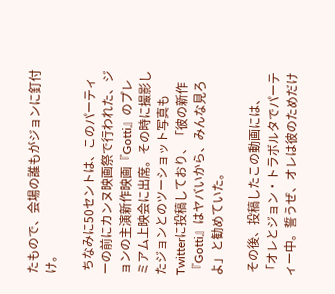たもので、会場の誰もがジョンに釘付け。

 ちなみに50セントは、このパーティーの前にカンヌ映画祭で行われた、ジョンの主演新作映画『Gotti』のプレミアム上映会に出席。その時に撮影したジョンとのツーショット写真もTwitterに投稿しており、「彼の新作『Gotti』はヤバいから、みんな見ろよ」と勧めていた。

 その後、投稿したこの動画には、「オレとジョン・トラボルタでパーティー中。誓うぜ、オレは彼のためだけ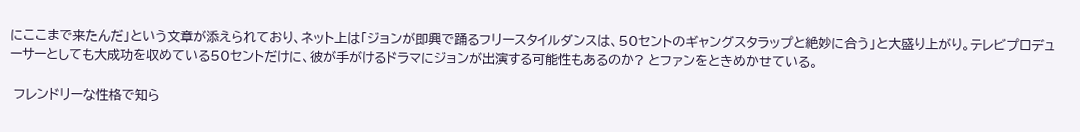にここまで来たんだ」という文章が添えられており、ネット上は「ジョンが即興で踊るフリースタイルダンスは、50セントのギャングスタラップと絶妙に合う」と大盛り上がり。テレビプロデューサーとしても大成功を収めている50セントだけに、彼が手がけるドラマにジョンが出演する可能性もあるのか? とファンをときめかせている。

 フレンドリーな性格で知ら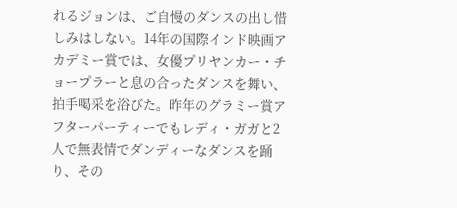れるジョンは、ご自慢のダンスの出し惜しみはしない。14年の国際インド映画アカデミー賞では、女優プリヤンカー・チョープラーと息の合ったダンスを舞い、拍手喝采を浴びた。昨年のグラミー賞アフターパーティーでもレディ・ガガと2人で無表情でダンディーなダンスを踊り、その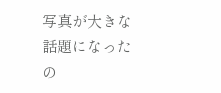写真が大きな話題になったの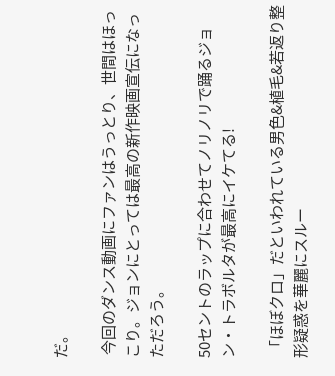だ。

 今回のダンス動画にファンはうっとり、世間はほっこり。ジョンにとっては最高の新作映画宣伝になっただろう。

50セントのラップに合わせてノリノリで踊るジョン・トラボルタが最高にイケてる!

 「ほぼクロ」だといわれている男色&植毛&若返り整形疑惑を華麗にスルー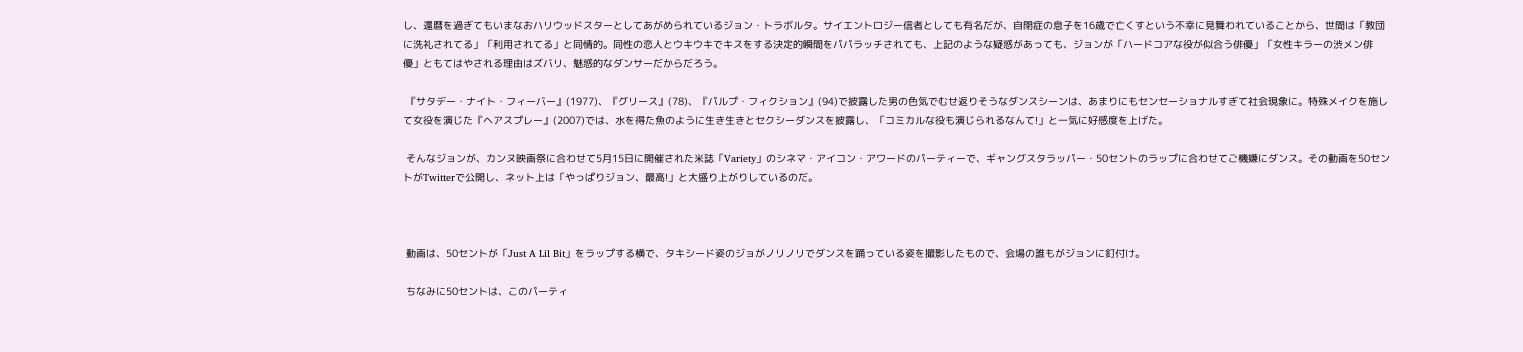し、還暦を過ぎてもいまなおハリウッドスターとしてあがめられているジョン・トラボルタ。サイエントロジー信者としても有名だが、自閉症の息子を16歳で亡くすという不幸に見舞われていることから、世間は「教団に洗礼されてる」「利用されてる」と同情的。同性の恋人とウキウキでキスをする決定的瞬間をパパラッチされても、上記のような疑惑があっても、ジョンが「ハードコアな役が似合う俳優」「女性キラーの渋メン俳優」ともてはやされる理由はズバリ、魅惑的なダンサーだからだろう。

 『サタデー・ナイト・フィーバー』(1977)、『グリース』(78)、『パルプ・フィクション』(94)で披露した男の色気でむせ返りそうなダンスシーンは、あまりにもセンセーショナルすぎて社会現象に。特殊メイクを施して女役を演じた『ヘアスプレー』(2007)では、水を得た魚のように生き生きとセクシーダンスを披露し、「コミカルな役も演じられるなんて!」と一気に好感度を上げた。

 そんなジョンが、カンヌ映画祭に合わせて5月15日に開催された米誌「Variety」のシネマ・アイコン・アワードのパーティーで、ギャングスタラッパー・50セントのラップに合わせてご機嫌にダンス。その動画を50セントがTwitterで公開し、ネット上は「やっぱりジョン、最高!」と大盛り上がりしているのだ。



 動画は、50セントが「Just A Lil Bit」をラップする横で、タキシード姿のジョがノリノリでダンスを踊っている姿を撮影したもので、会場の誰もがジョンに釘付け。

 ちなみに50セントは、このパーティ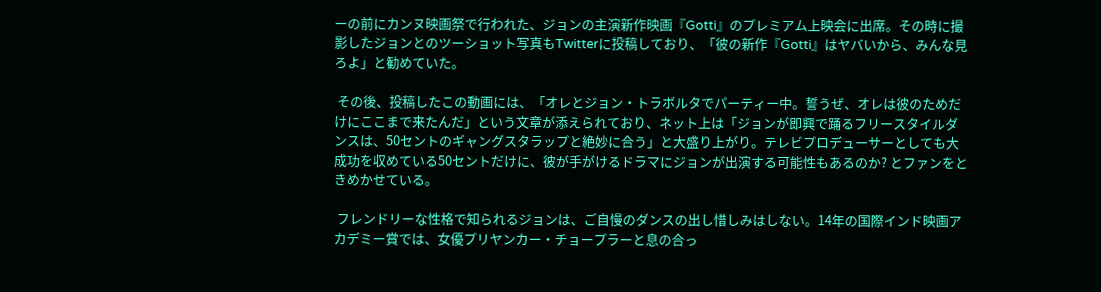ーの前にカンヌ映画祭で行われた、ジョンの主演新作映画『Gotti』のプレミアム上映会に出席。その時に撮影したジョンとのツーショット写真もTwitterに投稿しており、「彼の新作『Gotti』はヤバいから、みんな見ろよ」と勧めていた。

 その後、投稿したこの動画には、「オレとジョン・トラボルタでパーティー中。誓うぜ、オレは彼のためだけにここまで来たんだ」という文章が添えられており、ネット上は「ジョンが即興で踊るフリースタイルダンスは、50セントのギャングスタラップと絶妙に合う」と大盛り上がり。テレビプロデューサーとしても大成功を収めている50セントだけに、彼が手がけるドラマにジョンが出演する可能性もあるのか? とファンをときめかせている。

 フレンドリーな性格で知られるジョンは、ご自慢のダンスの出し惜しみはしない。14年の国際インド映画アカデミー賞では、女優プリヤンカー・チョープラーと息の合っ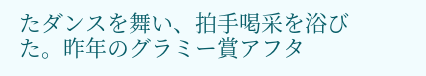たダンスを舞い、拍手喝采を浴びた。昨年のグラミー賞アフタ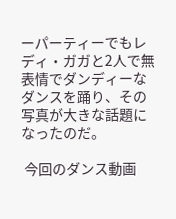ーパーティーでもレディ・ガガと2人で無表情でダンディーなダンスを踊り、その写真が大きな話題になったのだ。

 今回のダンス動画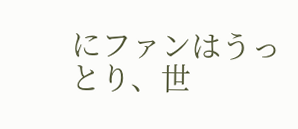にファンはうっとり、世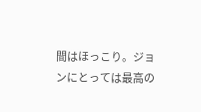間はほっこり。ジョンにとっては最高の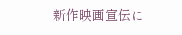新作映画宣伝に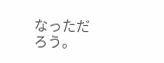なっただろう。